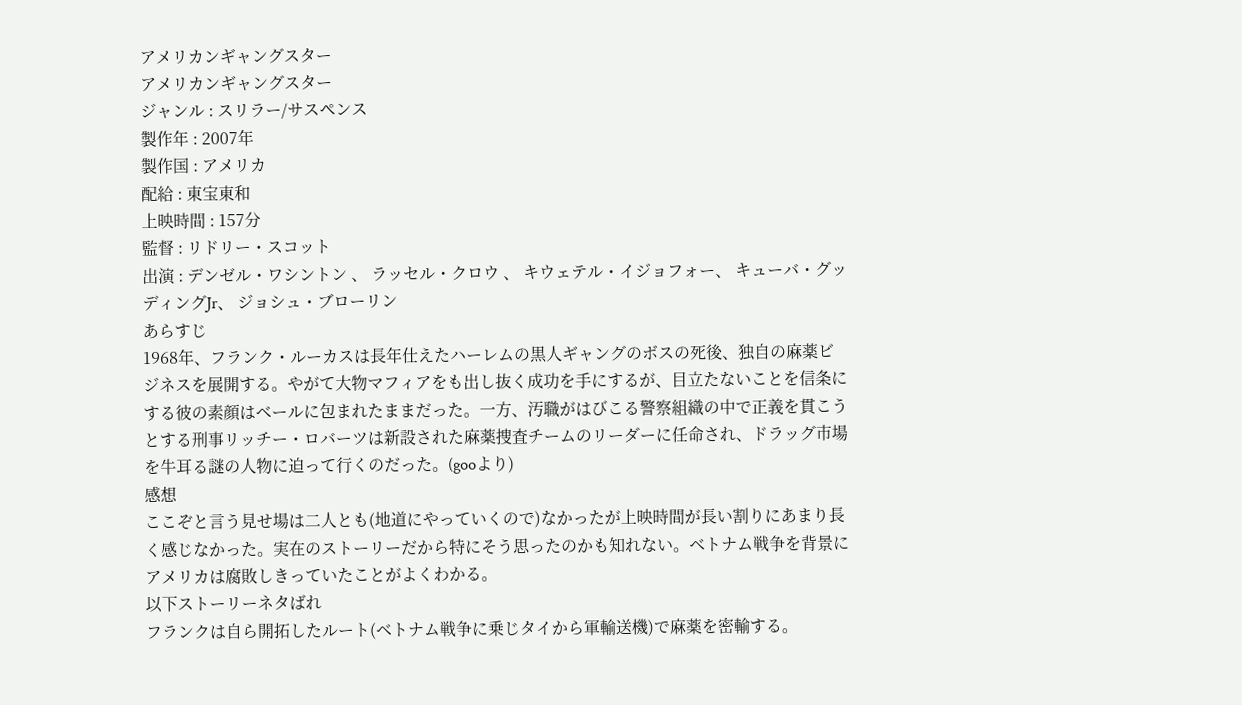アメリカンギャングスター
アメリカンギャングスター
ジャンル : スリラー/サスペンス
製作年 : 2007年
製作国 : アメリカ
配給 : 東宝東和
上映時間 : 157分
監督 : リドリー・スコット
出演 : デンゼル・ワシントン 、 ラッセル・クロウ 、 キウェテル・イジョフォー、 キューバ・グッディングJr、 ジョシュ・ブローリン
あらすじ
1968年、フランク・ルーカスは長年仕えたハーレムの黒人ギャングのボスの死後、独自の麻薬ビジネスを展開する。やがて大物マフィアをも出し抜く成功を手にするが、目立たないことを信条にする彼の素顔はベールに包まれたままだった。一方、汚職がはびこる警察組織の中で正義を貫こうとする刑事リッチー・ロバーツは新設された麻薬捜査チームのリーダーに任命され、ドラッグ市場を牛耳る謎の人物に迫って行くのだった。(gooより)
感想
ここぞと言う見せ場は二人とも(地道にやっていくので)なかったが上映時間が長い割りにあまり長く感じなかった。実在のストーリーだから特にそう思ったのかも知れない。ベトナム戦争を背景にアメリカは腐敗しきっていたことがよくわかる。
以下ストーリーネタばれ
フランクは自ら開拓したルート(ベトナム戦争に乗じタイから軍輸送機)で麻薬を密輸する。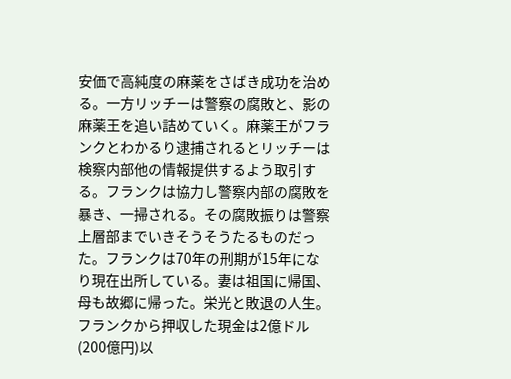安価で高純度の麻薬をさばき成功を治める。一方リッチーは警察の腐敗と、影の麻薬王を追い詰めていく。麻薬王がフランクとわかるり逮捕されるとリッチーは検察内部他の情報提供するよう取引する。フランクは協力し警察内部の腐敗を暴き、一掃される。その腐敗振りは警察上層部までいきそうそうたるものだった。フランクは70年の刑期が15年になり現在出所している。妻は祖国に帰国、母も故郷に帰った。栄光と敗退の人生。フランクから押収した現金は2億ドル(200億円)以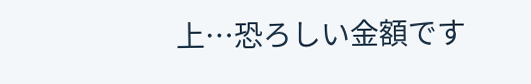上…恐ろしい金額です